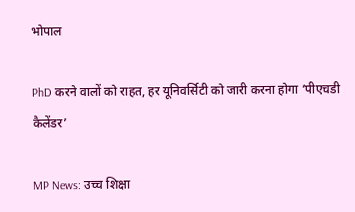भोपाल

PhD करने वालों को राहत, हर यूनिवर्सिटी को जारी करना होगा ‘पीएचडी कैलेंडर’

MP News: उच्च शिक्षा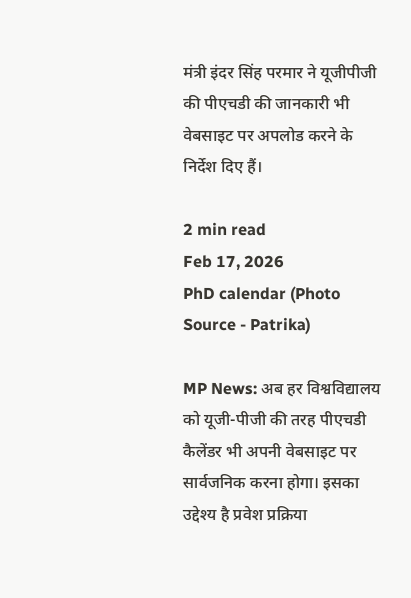मंत्री इंदर सिंह परमार ने यूजीपीजी की पीएचडी की जानकारी भी वेबसाइट पर अपलोड करने के निर्देश दिए हैं।

2 min read
Feb 17, 2026
PhD calendar (Photo Source - Patrika)

MP News: अब हर विश्वविद्यालय को यूजी-पीजी की तरह पीएचडी कैलेंडर भी अपनी वेबसाइट पर सार्वजनिक करना होगा। इसका उद्देश्य है प्रवेश प्रक्रिया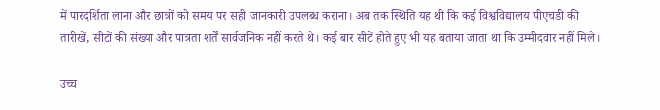में पारदर्शिता लाना और छात्रों को समय पर सही जानकारी उपलब्ध कराना। अब तक स्थिति यह थी कि कई विश्वविद्यालय पीएचडी की तारीखें, सीटों की संख्या और पात्रता शर्तें सार्वजनिक नहीं करते थे। कई बार सीटें होते हुए भी यह बताया जाता था कि उम्मीदवार नहीं मिले।

उच्च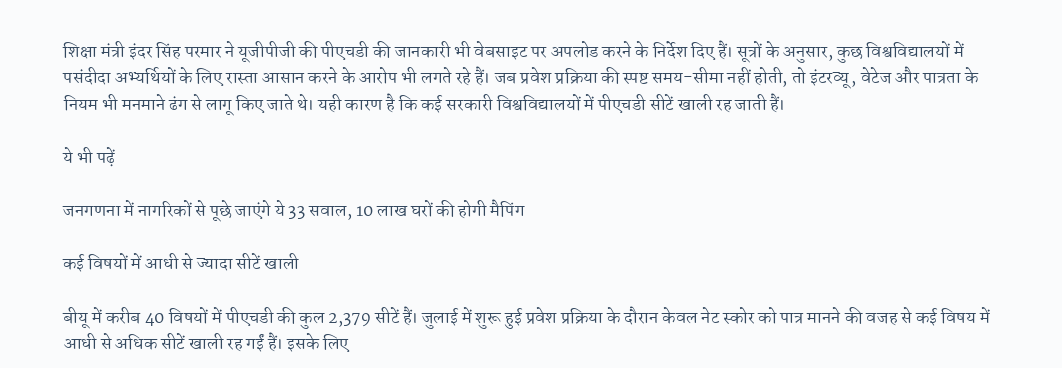शिक्षा मंत्री इंदर सिंह परमार ने यूजीपीजी की पीएचडी की जानकारी भी वेबसाइट पर अपलोड करने के निर्देश दिए हैं। सूत्रों के अनुसार, कुछ विश्वविद्यालयों में पसंदीदा अभ्यर्थियों के लिए रास्ता आसान करने के आरोप भी लगते रहे हैं। जब प्रवेश प्रक्रिया की स्पष्ट समय-सीमा नहीं होती, तो इंटरव्यू, वेटेज और पात्रता के नियम भी मनमाने ढंग से लागू किए जाते थे। यही कारण है कि कई सरकारी विश्वविद्यालयों में पीएचडी सीटें खाली रह जाती हैं।

ये भी पढ़ें

जनगणना में नागरिकों से पूछे जाएंगे ये 33 सवाल, 10 लाख घरों की होगी मैपिंग

कई विषयों में आधी से ज्यादा सीटें खाली

बीयू में करीब 40 विषयों में पीएचडी की कुल 2,379 सीटें हैं। जुलाई में शुरू हुई प्रवेश प्रक्रिया के दौरान केवल नेट स्कोर को पात्र मानने की वजह से कई विषय में आधी से अधिक सीटें खाली रह गईं हैं। इसके लिए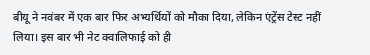बीयू ने नवंबर में एक बार फिर अभ्यर्थियों को मौका दिया, लेकिन एंट्रेंस टेस्ट नहीं लिया। इस बार भी नेट क्वालिफाई को ही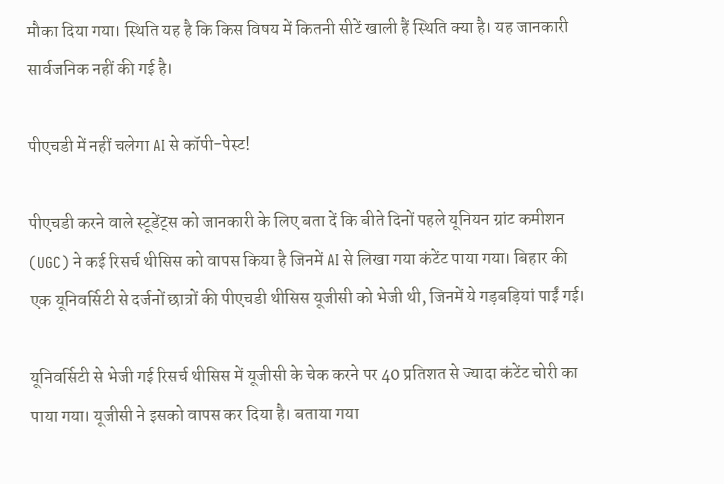मौका दिया गया। स्थिति यह है कि किस विषय में कितनी सीटें खाली हैं स्थिति क्या है। यह जानकारी सार्वजनिक नहीं की गई है।

पीएचडी में नहीं चलेगा AI से कॉपी-पेस्ट!

पीएचडी करने वाले स्टूडेंट्स को जानकारी के लिए बता दें कि बीते दिनों पहले यूनियन ग्रांट कमीशन (UGC) ने कई रिसर्च थीसिस को वापस किया है जिनमें AI से लिखा गया कंटेंट पाया गया। बिहार की एक यूनिवर्सिटी से दर्जनों छात्रों की पीएचडी थीसिस यूजीसी को भेजी थी, जिनमें ये गड़बड़ियां पाईं गई।

यूनिवर्सिटी से भेजी गई रिसर्च थीसिस में यूजीसी के चेक करने पर 40 प्रतिशत से ज्यादा कंटेंट चोरी का पाया गया। यूजीसी ने इसको वापस कर दिया है। बताया गया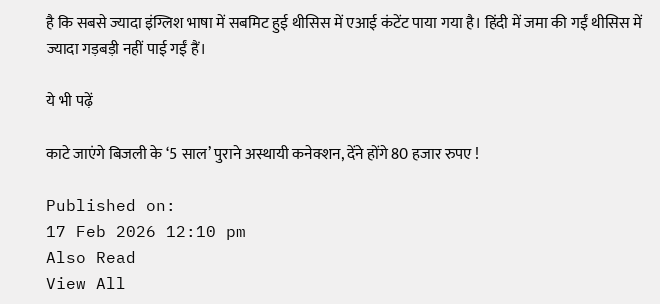है कि सबसे ज्यादा इंग्लिश भाषा में सबमिट हुई थीसिस में एआई कंटेंट पाया गया है। हिंदी में जमा की गईं थीसिस में ज्यादा गड़बड़ी नहीं पाई गईं हैं।

ये भी पढ़ें

काटे जाएंगे बिजली के ‘5 साल’ पुराने अस्थायी कनेक्शन, देंने होंगे 80 हजार रुपए !

Published on:
17 Feb 2026 12:10 pm
Also Read
View All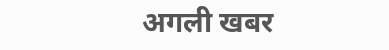अगली खबर